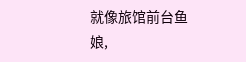就像旅馆前台鱼娘,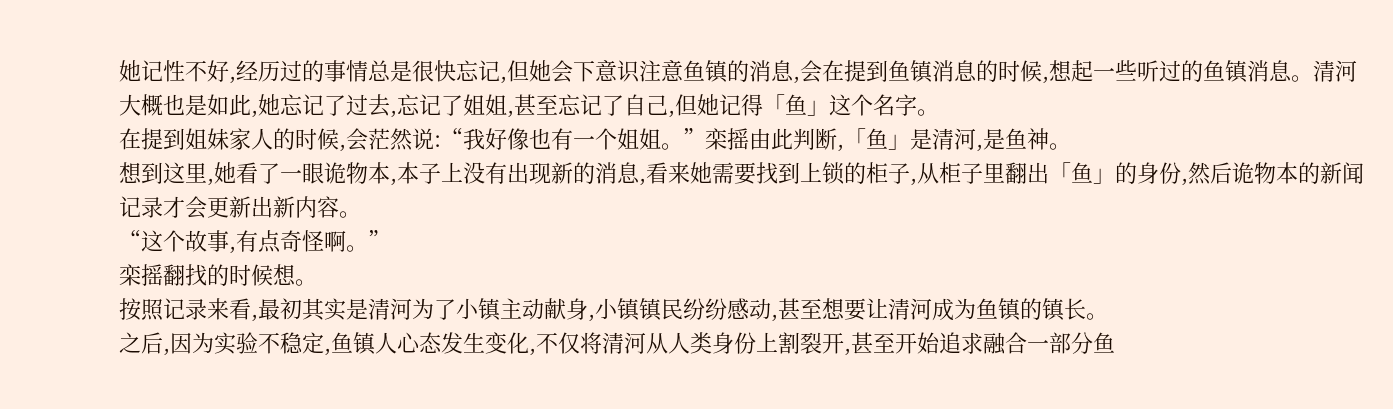她记性不好,经历过的事情总是很快忘记,但她会下意识注意鱼镇的消息,会在提到鱼镇消息的时候,想起一些听过的鱼镇消息。清河大概也是如此,她忘记了过去,忘记了姐姐,甚至忘记了自己,但她记得「鱼」这个名字。
在提到姐妹家人的时候,会茫然说:“我好像也有一个姐姐。”栾摇由此判断,「鱼」是清河,是鱼神。
想到这里,她看了一眼诡物本,本子上没有出现新的消息,看来她需要找到上锁的柜子,从柜子里翻出「鱼」的身份,然后诡物本的新闻记录才会更新出新内容。
“这个故事,有点奇怪啊。”
栾摇翻找的时候想。
按照记录来看,最初其实是清河为了小镇主动献身,小镇镇民纷纷感动,甚至想要让清河成为鱼镇的镇长。
之后,因为实验不稳定,鱼镇人心态发生变化,不仅将清河从人类身份上割裂开,甚至开始追求融合一部分鱼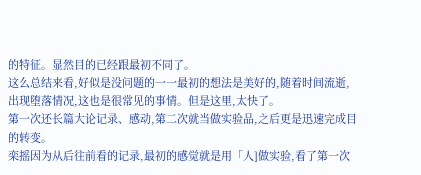的特征。显然目的已经跟最初不同了。
这么总结来看,好似是没问题的一一最初的想法是美好的,随着时间流逝,出现堕落情况,这也是很常见的事情。但是这里,太快了。
第一次还长篇大论记录、感动,第二次就当做实验品,之后更是迅速完成目的转变。
栾摇因为从后往前看的记录,最初的感觉就是用「人]做实验,看了第一次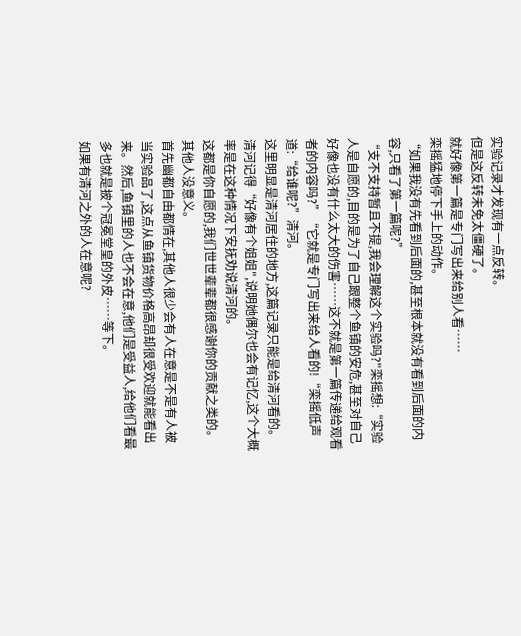实验记录才发现有一点反转。
但是这反转未免太僵硬了。
就好像第一篇是专门写出来给别人看……
栾摇猛地停下手上的动作。
“如果我没有先看到后面的,甚至根本就没有看到后面的内容,只看了第一篇呢?”
“支不支持暂且不提,我会理解这个实验吗?"栾摇想:“实验人是自愿的,目的是为了自己跟整个鱼镇的安危,甚至对自己好像也没有什么太大的伤害……这不就是第一篇传递给观看者的内容吗?”“它就是专门写出来给人看的!“栾摇低声道:“给谁呢?”清河。
这里明显是清河居住的地方,这篇记录只能是给清河看的。清河记得“好像有个姐姐",说明她偶尔也会有记忆,这个大概率是在这种情况下安抚劝说清河的。
这都是你自愿的,我们世世辈辈都很感谢你的贡献之类的。其他人没意义。
首先幽都自由都情在,其他人很少会有人在意是不是有人被当实验品了,这点从鱼镇货物价格高昂却很受欢迎就能看出来。然后,鱼镇里的人也不会在意,他们是受益人,给他们看最多也就是披个冠冕堂皇的外皮……等下。
如果有清河之外的人在意呢?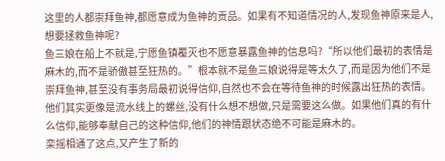这里的人都崇拜鱼神,都愿意成为鱼神的贡品。如果有不知道情况的人,发现鱼神原来是人,想要拯救鱼神呢?
鱼三娘在船上不就是,宁愿鱼镇覆灭也不愿意暴露鱼神的信息吗?“所以他们最初的表情是麻木的,而不是骄傲甚至狂热的。”根本就不是鱼三娘说得是等太久了,而是因为他们不是崇拜鱼神,甚至没有事务局最初说得信仰,自然也不会在等待鱼神的时候露出狂热的表情。他们其实更像是流水线上的螺丝,没有什么想不想做,只是需要这么做。如果他们真的有什么信仰,能够奉献自己的这种信仰,他们的神情跟状态绝不可能是麻木的。
栾摇相通了这点,又产生了新的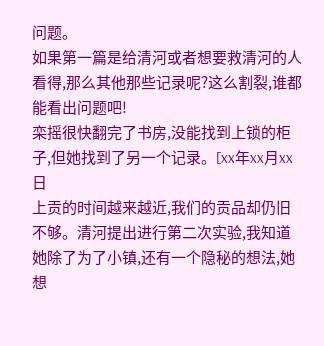问题。
如果第一篇是给清河或者想要救清河的人看得,那么其他那些记录呢?这么割裂,谁都能看出问题吧!
栾摇很快翻完了书房,没能找到上锁的柜子,但她找到了另一个记录。[xx年xx月xx日
上贡的时间越来越近,我们的贡品却仍旧不够。清河提出进行第二次实验,我知道她除了为了小镇,还有一个隐秘的想法,她想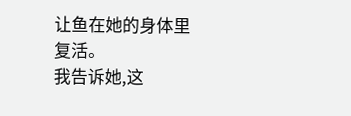让鱼在她的身体里复活。
我告诉她,这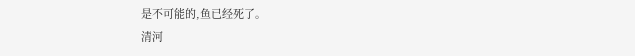是不可能的,鱼已经死了。
清河